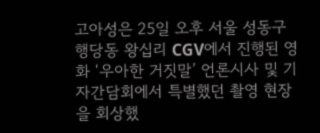고아성은 25일 오후 서울 성동구 행당동 왕십리 CGV에서 진행된 영화 ‘우아한 거짓말’ 언론시사 및 기자간담회에서 특별했던 촬영 현장을 회상했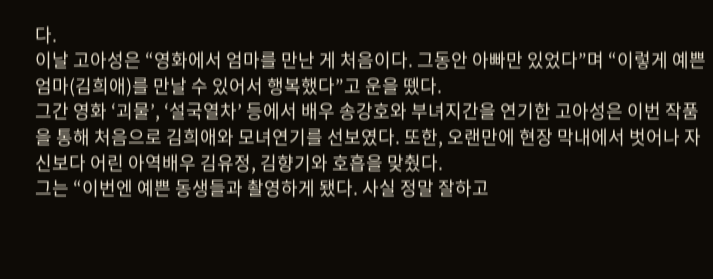다.
이날 고아성은 “영화에서 엄마를 만난 게 처음이다. 그동안 아빠만 있었다”며 “이렇게 예쁜 엄마(김희애)를 만날 수 있어서 행복했다”고 운을 뗐다.
그간 영화 ‘괴물’, ‘설국열차’ 등에서 배우 송강호와 부녀지간을 연기한 고아성은 이번 작품을 통해 처음으로 김희애와 모녀연기를 선보였다. 또한, 오랜만에 현장 막내에서 벗어나 자신보다 어린 아역배우 김유정, 김향기와 호흡을 맞췄다.
그는 “이번엔 예쁜 동생들과 촬영하게 됐다. 사실 정말 잘하고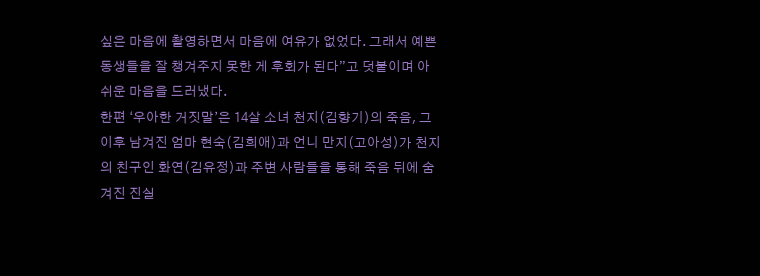싶은 마음에 촬영하면서 마음에 여유가 없었다. 그래서 예쁜 동생들을 잘 챙겨주지 못한 게 후회가 된다”고 덧붙이며 아쉬운 마음을 드러냈다.
한편 ‘우아한 거짓말’은 14살 소녀 천지(김향기)의 죽음, 그 이후 남겨진 엄마 현숙(김희애)과 언니 만지(고아성)가 천지의 친구인 화연(김유정)과 주변 사람들을 통해 죽음 뒤에 숨겨진 진실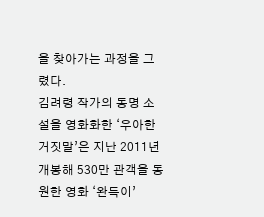을 찾아가는 과정을 그렸다.
김려령 작가의 동명 소설을 영화화한 ‘우아한 거짓말’은 지난 2011년 개봉해 530만 관객을 동원한 영화 ‘완득이’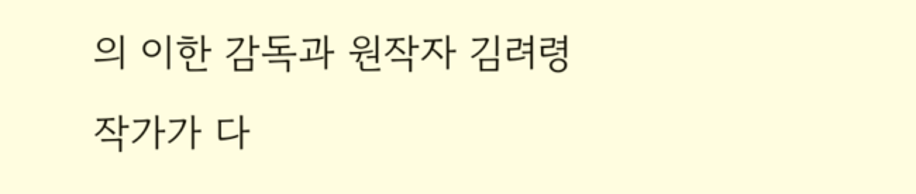의 이한 감독과 원작자 김려령 작가가 다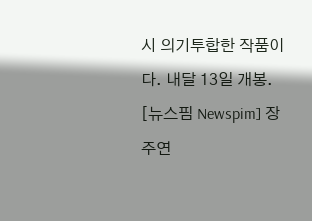시 의기투합한 작품이다. 내달 13일 개봉.
[뉴스핌 Newspim] 장주연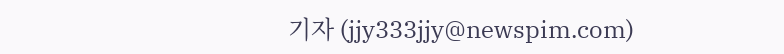기자 (jjy333jjy@newspim.com)